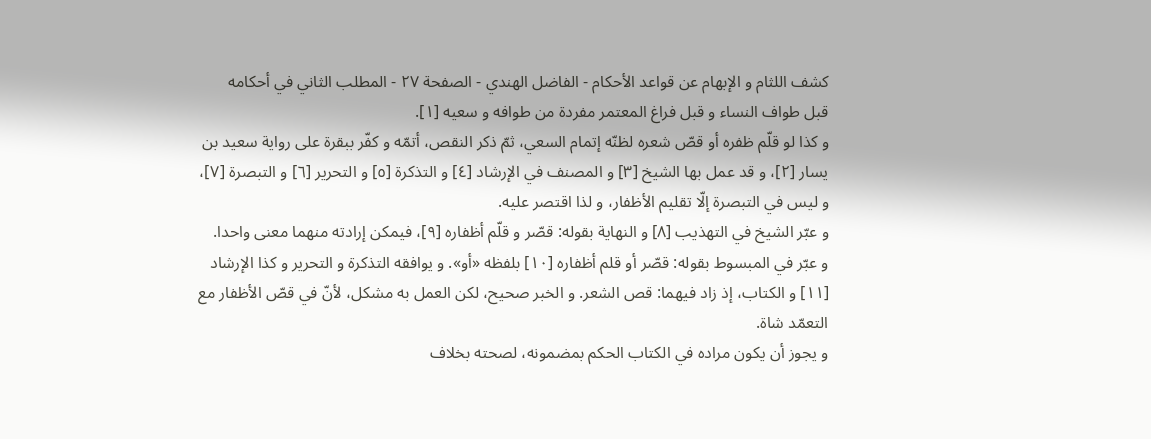كشف اللثام و الإبهام عن قواعد الأحكام - الفاضل الهندي - الصفحة ٢٧ - المطلب الثاني في أحكامه
قبل طواف النساء و قبل فراغ المعتمر مفردة من طوافه و سعيه [١].
و كذا لو قلّم ظفره أو قصّ شعره لظنّه إتمام السعي، ثمّ ذكر النقص، أتمّه و كفّر ببقرة على رواية سعيد بن يسار [٢]، و قد عمل بها الشيخ [٣] و المصنف في الإرشاد [٤] و التذكرة [٥] و التحرير [٦] و التبصرة [٧]، و ليس في التبصرة إلّا تقليم الأظفار، و لذا اقتصر عليه.
و عبّر الشيخ في التهذيب [٨] و النهاية بقوله: قصّر و قلّم أظفاره [٩]، فيمكن إرادته منهما معنى واحدا.
و عبّر في المبسوط بقوله: قصّر أو قلم أظفاره [١٠] بلفظه «أو». و يوافقه التذكرة و التحرير و كذا الإرشاد [١١] و الكتاب، إذ زاد فيهما: قص الشعر. و الخبر صحيح، لكن العمل به مشكل، لأنّ في قصّ الأظفار مع التعمّد شاة.
و يجوز أن يكون مراده في الكتاب الحكم بمضمونه، لصحته بخلاف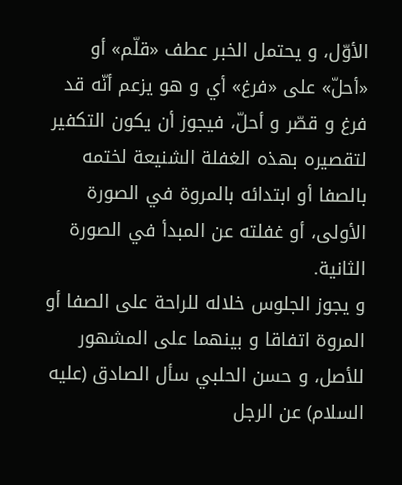الأوّل، و يحتمل الخبر عطف «قلّم» أو «أحلّ» على «فرغ» أي و هو يزعم أنّه قد فرغ و قصّر و أحلّ، فيجوز أن يكون التكفير لتقصيره بهذه الغفلة الشنيعة لختمه بالصفا أو ابتدائه بالمروة في الصورة الأولى، أو غفلته عن المبدأ في الصورة الثانية.
و يجوز الجلوس خلاله للراحة على الصفا أو المروة اتفاقا و بينهما على المشهور للأصل، و حسن الحلبي سأل الصادق (عليه السلام) عن الرجل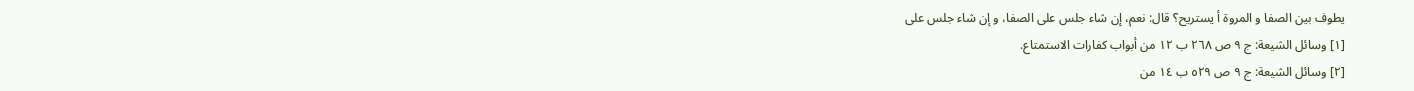يطوف بين الصفا و المروة أ يستريح؟ قال: نعم، إن شاء جلس على الصفا، و إن شاء جلس على
[١] وسائل الشيعة: ج ٩ ص ٢٦٨ ب ١٢ من أبواب كفارات الاستمتاع.
[٢] وسائل الشيعة: ج ٩ ص ٥٢٩ ب ١٤ من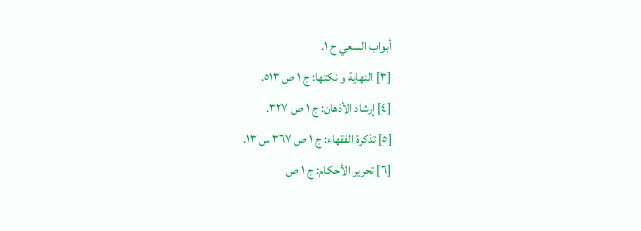أبواب السعي ح ١.
[٣] النهاية و نكتها: ج ١ ص ٥١٣.
[٤] إرشاد الأذهان: ج ١ ص ٣٢٧.
[٥] تذكرة الفقهاء: ج ١ ص ٣٦٧ س ١٣.
[٦] تحرير الأحكام: ج ١ ص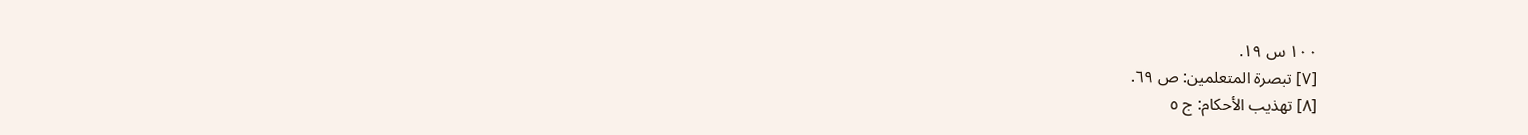١٠٠ س ١٩.
[٧] تبصرة المتعلمين: ص ٦٩.
[٨] تهذيب الأحكام: ج ٥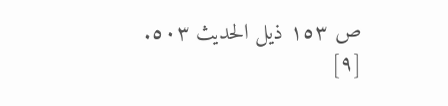ص ١٥٣ ذيل الحديث ٥٠٣.
[٩]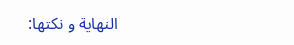النهاية و نكتها: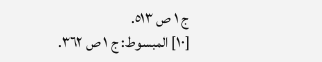ج ١ ص ٥١٣.
[١٠] المبسوط: ج ١ ص ٣٦٢.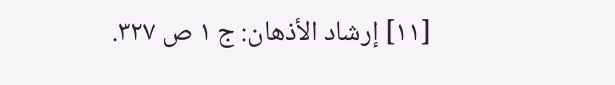[١١] إرشاد الأذهان: ج ١ ص ٣٢٧.